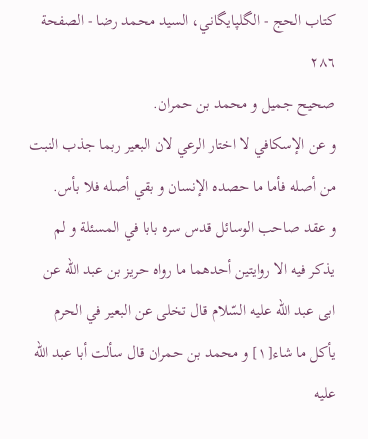كتاب الحج - الگلپايگاني، السيد محمد رضا - الصفحة ٢٨٦
صحيح جميل و محمد بن حمران.
و عن الإسكافي لا اختار الرعي لان البعير ربما جذب النبت من أصله فأما ما حصده الإنسان و بقي أصله فلا بأس.
و عقد صاحب الوسائل قدس سره بابا في المسئلة و لم يذكر فيه الا روايتين أحدهما ما رواه حريز بن عبد اللّه عن ابى عبد اللّه عليه السّلام قال تخلى عن البعير في الحرم يأكل ما شاء[١] و محمد بن حمران قال سألت أبا عبد اللّه عليه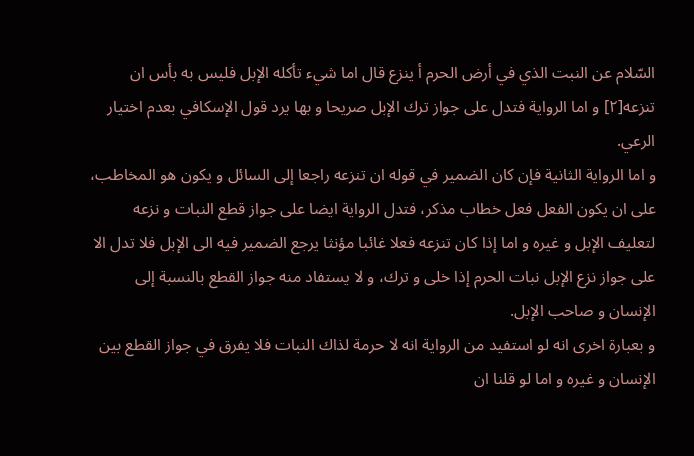السّلام عن النبت الذي في أرض الحرم أ ينزع قال اما شيء تأكله الإبل فليس به بأس ان تنزعه[٢] و اما الرواية فتدل على جواز ترك الإبل صريحا و بها يرد قول الإسكافي بعدم اختيار الرعي.
و اما الرواية الثانية فإن كان الضمير في قوله ان تنزعه راجعا إلى السائل و يكون هو المخاطب، على ان يكون الفعل فعل خطاب مذكر، فتدل الرواية ايضا على جواز قطع النبات و نزعه لتعليف الإبل و غيره و اما إذا كان تنزعه فعلا غائبا مؤنثا يرجع الضمير فيه الى الإبل فلا تدل الا على جواز نزع الإبل نبات الحرم إذا خلى و ترك، و لا يستفاد منه جواز القطع بالنسبة إلى الإنسان و صاحب الإبل.
و بعبارة اخرى انه لو استفيد من الرواية انه لا حرمة لذاك النبات فلا يفرق في جواز القطع بين الإنسان و غيره و اما لو قلنا ان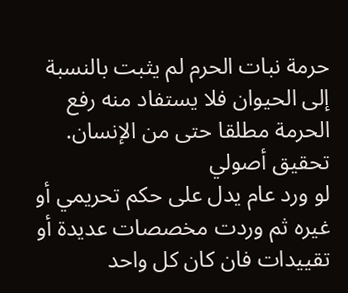حرمة نبات الحرم لم يثبت بالنسبة إلى الحيوان فلا يستفاد منه رفع الحرمة مطلقا حتى من الإنسان.
تحقيق أصولي
لو ورد عام يدل على حكم تحريمي أو غيره ثم وردت مخصصات عديدة أو تقييدات فان كان كل واحد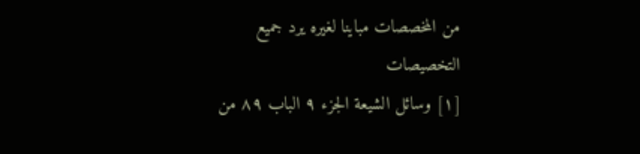من المخصصات مباينا لغيره يرد جميع التخصيصات
[١] وسائل الشيعة الجزء ٩ الباب ٨٩ من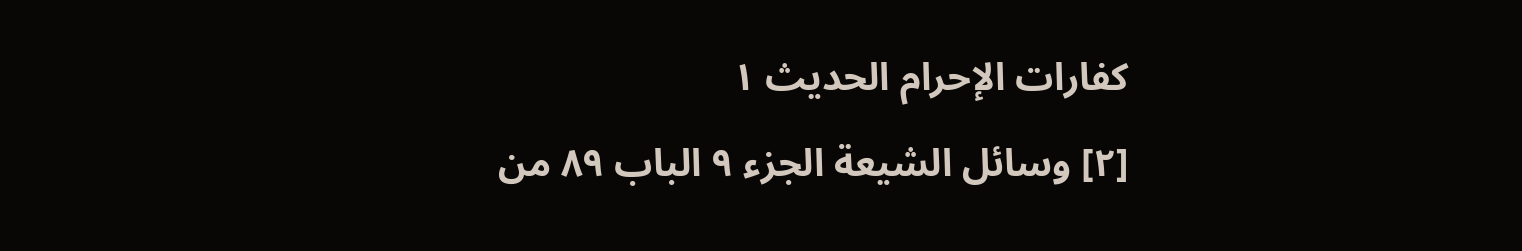كفارات الإحرام الحديث ١
[٢] وسائل الشيعة الجزء ٩ الباب ٨٩ من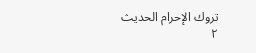تروك الإحرام الحديث ٢